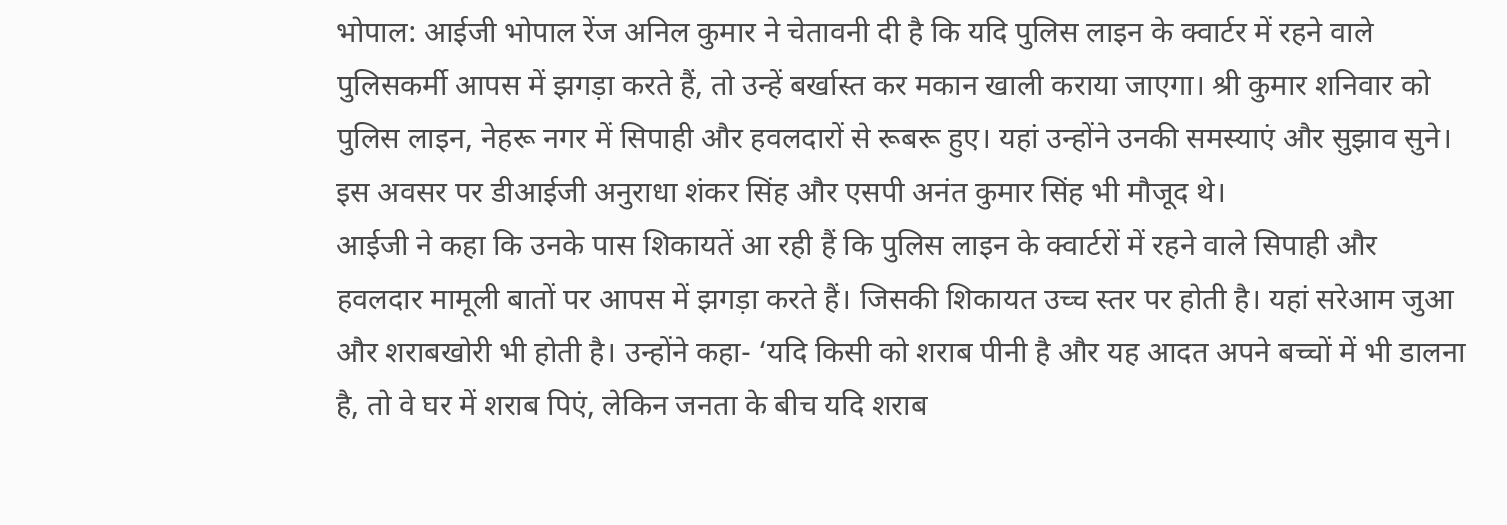भोपाल: आईजी भोपाल रेंज अनिल कुमार ने चेतावनी दी है कि यदि पुलिस लाइन के क्वार्टर में रहने वाले पुलिसकर्मी आपस में झगड़ा करते हैं, तो उन्हें बर्खास्त कर मकान खाली कराया जाएगा। श्री कुमार शनिवार को पुलिस लाइन, नेहरू नगर में सिपाही और हवलदारों से रूबरू हुए। यहां उन्होंने उनकी समस्याएं और सुझाव सुने। इस अवसर पर डीआईजी अनुराधा शंकर सिंह और एसपी अनंत कुमार सिंह भी मौजूद थे।
आईजी ने कहा कि उनके पास शिकायतें आ रही हैं कि पुलिस लाइन के क्वार्टरों में रहने वाले सिपाही और हवलदार मामूली बातों पर आपस में झगड़ा करते हैं। जिसकी शिकायत उच्च स्तर पर होती है। यहां सरेआम जुआ और शराबखोरी भी होती है। उन्होंने कहा- ‘यदि किसी को शराब पीनी है और यह आदत अपने बच्चों में भी डालना है, तो वे घर में शराब पिएं, लेकिन जनता के बीच यदि शराब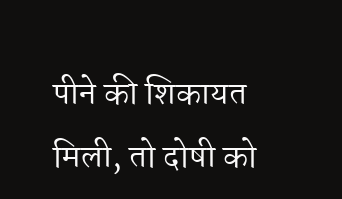पीने की शिकायत मिली, तो दोषी को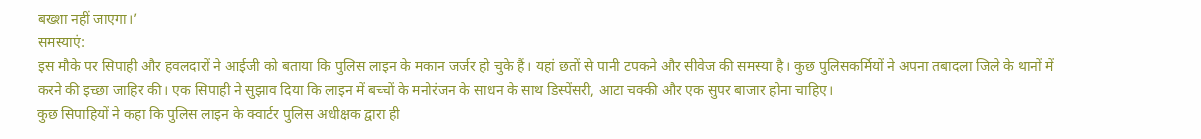बख्शा नहीं जाएगा।’
समस्याएं:
इस मौके पर सिपाही और हवलदारों ने आईजी को बताया कि पुलिस लाइन के मकान जर्जर हो चुके हैं। यहां छतों से पानी टपकने और सीवेज की समस्या है। कुछ पुलिसकर्मियों ने अपना तबादला जिले के थानों में करने की इच्छा जाहिर की। एक सिपाही ने सुझाव दिया कि लाइन में बच्चों के मनोरंजन के साधन के साथ डिस्पेंसरी, आटा चक्की और एक सुपर बाजार होना चाहिए।
कुछ सिपाहियों ने कहा कि पुलिस लाइन के क्वार्टर पुलिस अधीक्षक द्वारा ही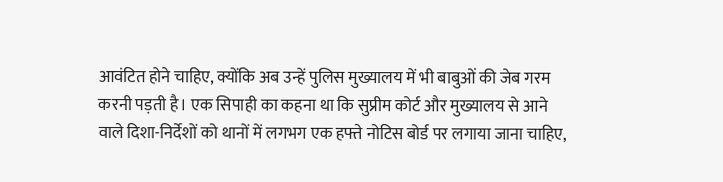आवंटित होने चाहिए, क्योंकि अब उन्हें पुलिस मुख्यालय में भी बाबुओं की जेब गरम करनी पड़ती है। एक सिपाही का कहना था कि सुप्रीम कोर्ट और मुख्यालय से आने वाले दिशा-निर्देशों को थानों में लगभग एक हफ्ते नोटिस बोर्ड पर लगाया जाना चाहिए,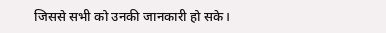जिससे सभी को उनकी जानकारी हो सके।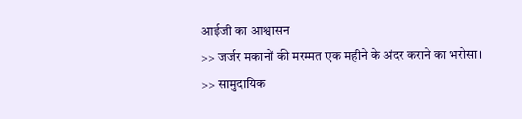आईजी का आश्वासन
>> जर्जर मकानों की मरम्मत एक महीने के अंदर कराने का भरोसा।
>> सामुदायिक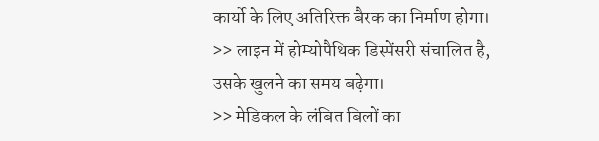कार्यो के लिए अतिरिक्त बैरक का निर्माण होगा।
>> लाइन में होम्योपैथिक डिस्पेंसरी संचालित है, उसके खुलने का समय बढ़ेगा।
>> मेडिकल के लंबित बिलों का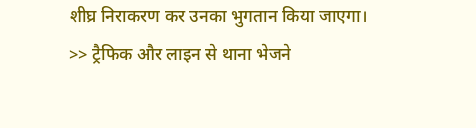शीघ्र निराकरण कर उनका भुगतान किया जाएगा।
>> ट्रैफिक और लाइन से थाना भेजने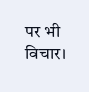पर भी विचार।